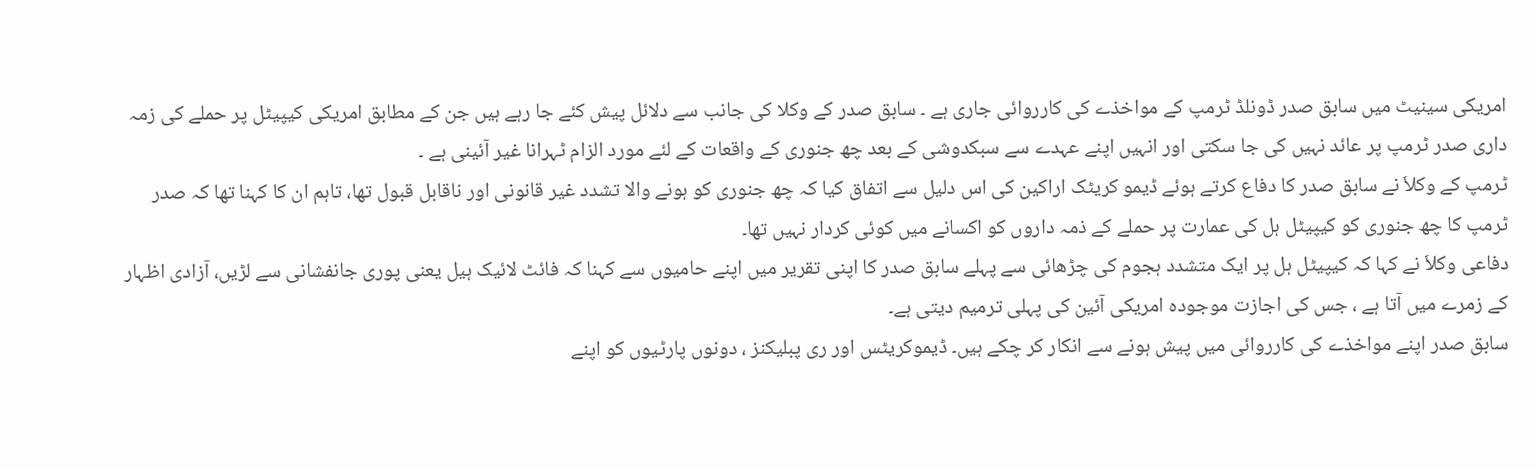امریکی سینیٹ میں سابق صدر ڈونلڈ ٹرمپ کے مواخذے کی کارروائی جاری ہے ۔ سابق صدر کے وکلا کی جانب سے دلائل پیش کئے جا رہے ہیں جن کے مطابق امریکی کیپیٹل پر حملے کی زمہ داری صدر ٹرمپ پر عائد نہیں کی جا سکتی اور انہیں اپنے عہدے سے سبکدوشی کے بعد چھ جنوری کے واقعات کے لئے مورد الزام ٹہرانا غیر آئینی ہے ۔
ٹرمپ کے وکلاٗ نے سابق صدر کا دفاع کرتے ہوئے ڈیمو کریٹک اراکین کی اس دلیل سے اتفاق کیا کہ چھ جنوری کو ہونے والا تشدد غیر قانونی اور ناقابل قبول تھا، تاہم ان کا کہنا تھا کہ صدر ٹرمپ کا چھ جنوری کو کیپیٹل ہل کی عمارت پر حملے کے ذمہ داروں کو اکسانے میں کوئی کردار نہیں تھا۔
دفاعی وکلاٗ نے کہا کہ کیپیٹل ہل پر ایک متشدد ہجوم کی چڑھائی سے پہلے سابق صدر کا اپنی تقریر میں اپنے حامیوں سے کہنا کہ فائٹ لائیک ہیل یعنی پوری جانفشانی سے لڑیں، آزادی اظہار کے زمرے میں آتا ہے ، جس کی اجازت موجودہ امریکی آئین کی پہلی ترمیم دیتی ہے۔
سابق صدر اپنے مواخذے کی کارروائی میں پیش ہونے سے انکار کر چکے ہیں۔ ڈیموکریٹس اور ری پبلیکنز ، دونوں پارٹیوں کو اپنے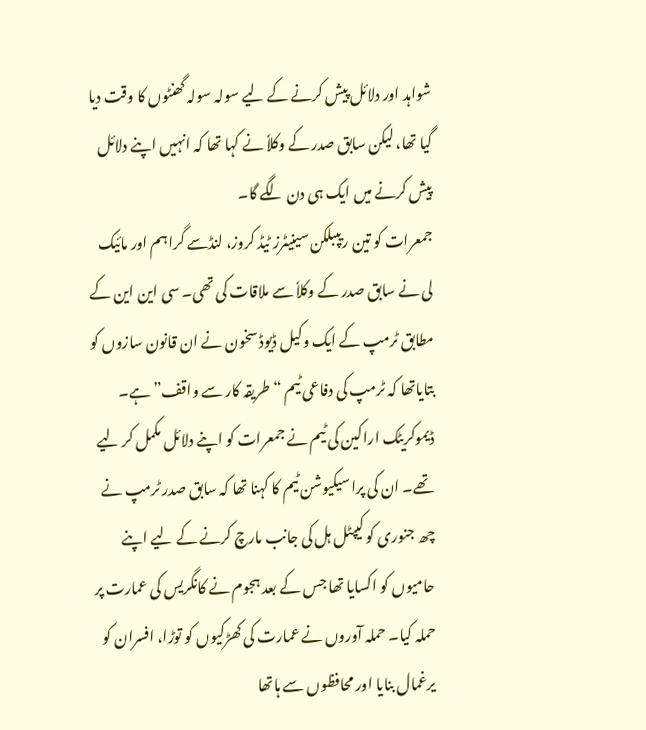شواہد اور دلائل پیش کرنے کے لیے سولہ سولہ گھنٹوں کا وقت دیا گیا تھا، لیکن سابق صدر کے وکلاٗ نے کہا تھا کہ انہیں اپنے دلائل پیش کرنے میں ایک ہی دن لگے گا۔
جمعرات کو تین ریپبلکن سینیٹرز ٹیڈ کروز، لنڈسے گراہم اور مائیک لی نے سابق صدر کے وکلاٗ سے ملاقات کی تھی۔ سی این این کے مطابق ٹرمپ کے ایک وکیل ڈیوڈ سخون نے ان قانون سازوں کو بتایاتھا کہ ٹرمپ کی دفاعی ٹیم “طریقہ کار سے واقف”ہے۔
ڈیموکریٹک اراکین کی ٹیم نے جمعرات کو اپنے دلائل مکمل کر لیے تھے۔ ان کی پراسیکیوشن ٹیم کا کہنا تھا کہ سابق صدر ٹرمپ نے چھ جنوری کو کیپٹل ہل کی جانب مارچ کرنے کے لیے اپنے حامیوں کو اکسایا تھا جس کے بعد ہجوم نے کانگریس کی عمارت پر حملہ کیا۔ حملہ آوروں نے عمارت کی کھڑکیوں کو توڑا، افسران کو یرغمال بنایا اور محافظوں سے ہاتھا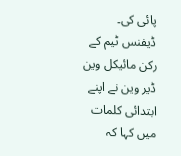پائی کی۔
ڈیفنس ٹیم کے رکن مائیکل وین ڈیر وین نے اپنے ابتدائی کلمات میں کہا کہ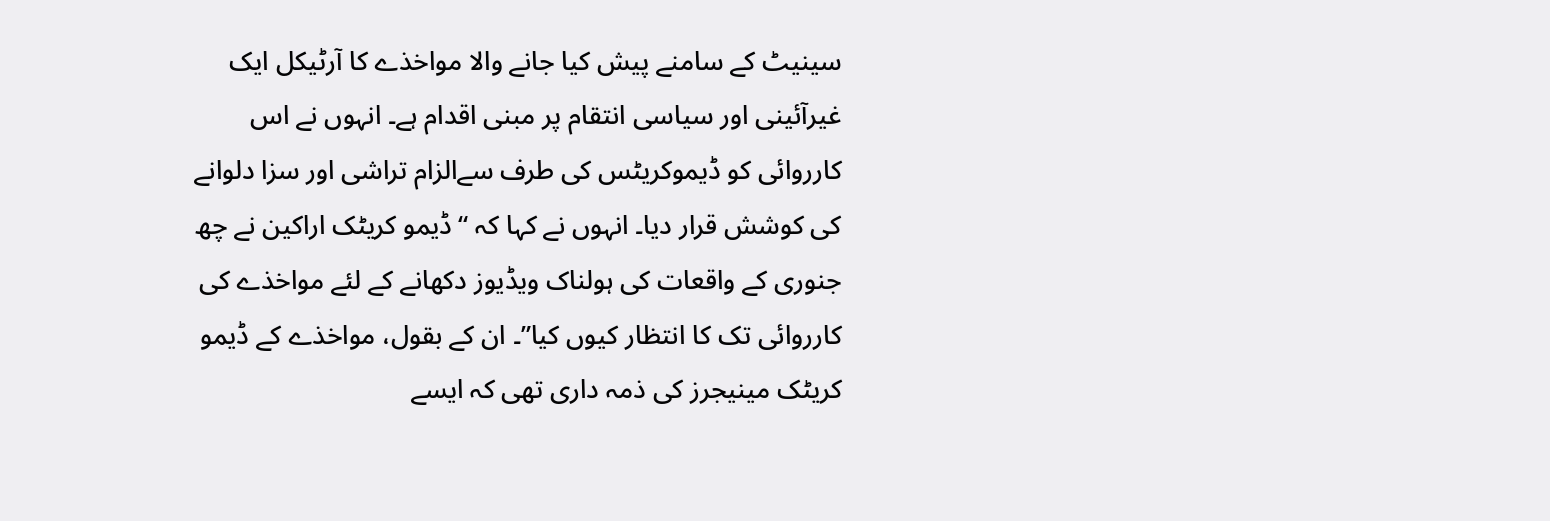سینیٹ کے سامنے پیش کیا جانے والا مواخذے کا آرٹیکل ایک غیرآئینی اور سیاسی انتقام پر مبنی اقدام ہے۔ انہوں نے اس کارروائی کو ڈیموکریٹس کی طرف سےالزام تراشی اور سزا دلوانے کی کوشش قرار دیا۔ انہوں نے کہا کہ “ڈیمو کریٹک اراکین نے چھ جنوری کے واقعات کی ہولناک ویڈیوز دکھانے کے لئے مواخذے کی کارروائی تک کا انتظار کیوں کیا”۔ ان کے بقول، مواخذے کے ڈیمو کریٹک مینیجرز کی ذمہ داری تھی کہ ایسے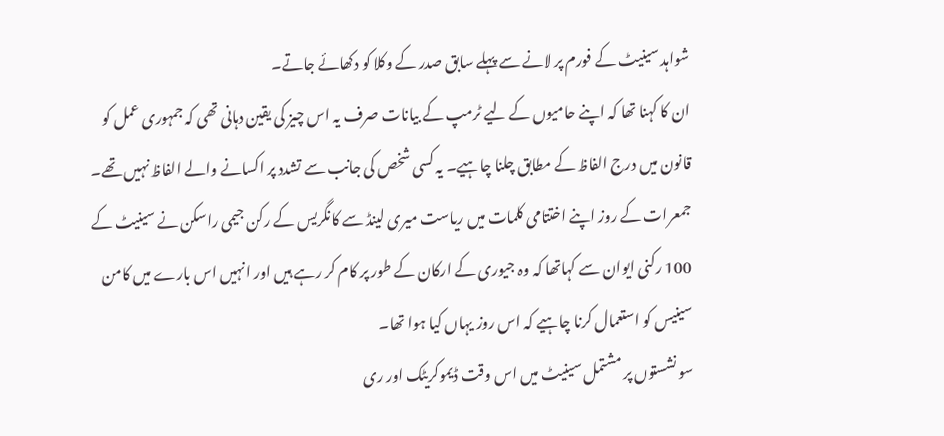شواہد سینیٹ کے فورم پر لانے سے پہلے سابق صدر کے وکلا کو دکھائے جاتے۔
ان کا کہنا تھا کہ اپنے حامیوں کے لیے ٹرمپ کے بیانات صرف یہ اس چیز کی یقین دہانی تھی کہ جمہوری عمل کو قانون میں درج الفاظ کے مطابق چلنا چاہیے۔ یہ کسی شخص کی جانب سے تشدد پر اکسانے والے الفاظ نہیں تھے۔
جمعرات کے روز اپنے اختتامی کلمات میں ریاست میری لینڈ سے کانگریس کے رکن جیمی راسکن نے سینیٹ کے 100 رکنی ایوان سے کہاتھا کہ وہ جیوری کے ارکان کے طور پر کام کر رہے ہیں اور انہیں اس بارے میں کامن سینیس کو استعمال کرنا چاہیے کہ اس روز یہاں کیا ہوا تھا۔
سو نشستوں پر مشتمل سینیٹ میں اس وقت ڈیموکریٹک اور ری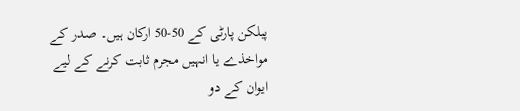پبلکن پارٹی کے 50-50 ارکان ہیں۔ صدر کے مواخذے یا انہیں مجرم ثابت کرنے کے لیے ایوان کے دو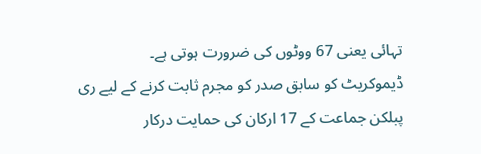تہائی یعنی 67 ووٹوں کی ضرورت ہوتی ہے۔
ڈیموکریٹ کو سابق صدر کو مجرم ثابت کرنے کے لیے ری پبلکن جماعت کے 17 ارکان کی حمایت درکار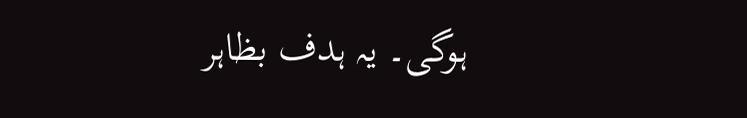ہوگی۔ یہ ہدف بظاہر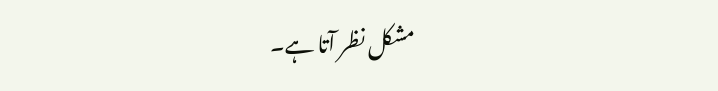مشکل نظر آتا ہے۔